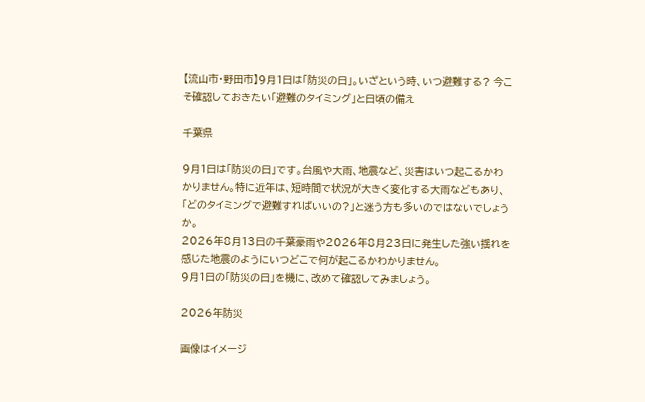【流山市・野田市】9月1日は「防災の日」。いざという時、いつ避難する? 今こそ確認しておきたい「避難のタイミング」と日頃の備え

千葉県

9月1日は「防災の日」です。台風や大雨、地震など、災害はいつ起こるかわかりません。特に近年は、短時間で状況が大きく変化する大雨などもあり、「どのタイミングで避難すればいいの?」と迷う方も多いのではないでしょうか。
2026年8月13日の千葉豪雨や2026年8月23日に発生した強い揺れを感じた地震のようにいつどこで何が起こるかわかりません。
9月1日の「防災の日」を機に、改めて確認してみましょう。

2026年防災

画像はイメージ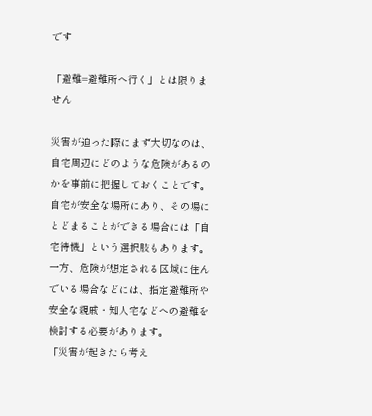です

「避難=避難所へ行く」とは限りません

災害が迫った際にまず大切なのは、自宅周辺にどのような危険があるのかを事前に把握しておくことです。
自宅が安全な場所にあり、その場にとどまることができる場合には「自宅待機」という選択肢もあります。一方、危険が想定される区域に住んでいる場合などには、指定避難所や安全な親戚・知人宅などへの避難を検討する必要があります。
「災害が起きたら考え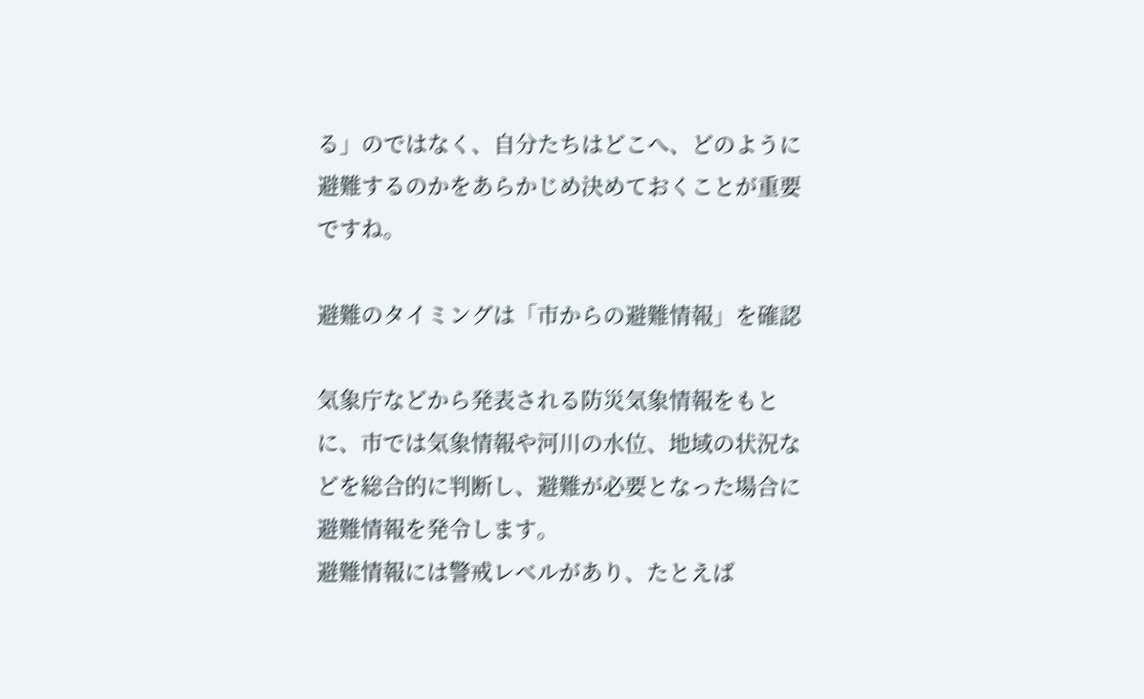る」のではなく、自分たちはどこへ、どのように避難するのかをあらかじめ決めておくことが重要ですね。

避難のタイミングは「市からの避難情報」を確認

気象庁などから発表される防災気象情報をもとに、市では気象情報や河川の水位、地域の状況などを総合的に判断し、避難が必要となった場合に避難情報を発令します。
避難情報には警戒レベルがあり、たとえば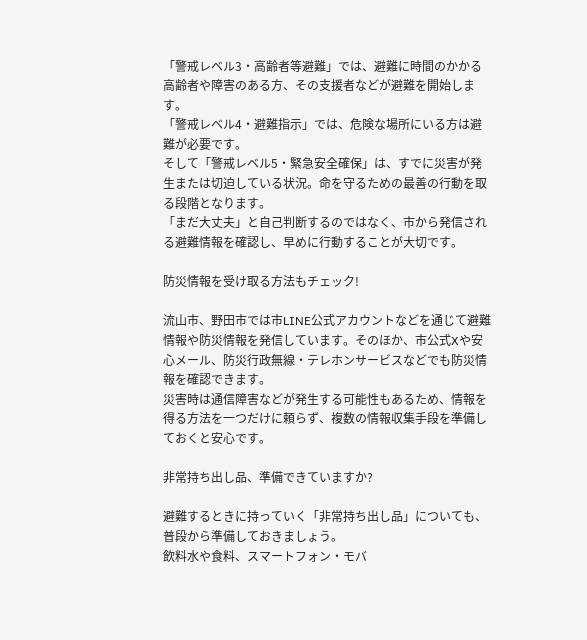「警戒レベル3・高齢者等避難」では、避難に時間のかかる高齢者や障害のある方、その支援者などが避難を開始します。
「警戒レベル4・避難指示」では、危険な場所にいる方は避難が必要です。
そして「警戒レベル5・緊急安全確保」は、すでに災害が発生または切迫している状況。命を守るための最善の行動を取る段階となります。
「まだ大丈夫」と自己判断するのではなく、市から発信される避難情報を確認し、早めに行動することが大切です。

防災情報を受け取る方法もチェック!

流山市、野田市では市LINE公式アカウントなどを通じて避難情報や防災情報を発信しています。そのほか、市公式Xや安心メール、防災行政無線・テレホンサービスなどでも防災情報を確認できます。
災害時は通信障害などが発生する可能性もあるため、情報を得る方法を一つだけに頼らず、複数の情報収集手段を準備しておくと安心です。

非常持ち出し品、準備できていますか?

避難するときに持っていく「非常持ち出し品」についても、普段から準備しておきましょう。
飲料水や食料、スマートフォン・モバ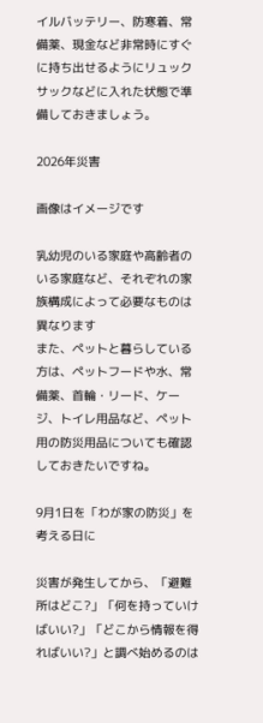イルバッテリー、防寒着、常備薬、現金など非常時にすぐに持ち出せるようにリュックサックなどに入れた状態で準備しておきましょう。

2026年災害

画像はイメージです

乳幼児のいる家庭や高齢者のいる家庭など、それぞれの家族構成によって必要なものは異なります
また、ペットと暮らしている方は、ペットフードや水、常備薬、首輪・リード、ケージ、トイレ用品など、ペット用の防災用品についても確認しておきたいですね。

9月1日を「わが家の防災」を考える日に

災害が発生してから、「避難所はどこ?」「何を持っていけばいい?」「どこから情報を得ればいい?」と調べ始めるのは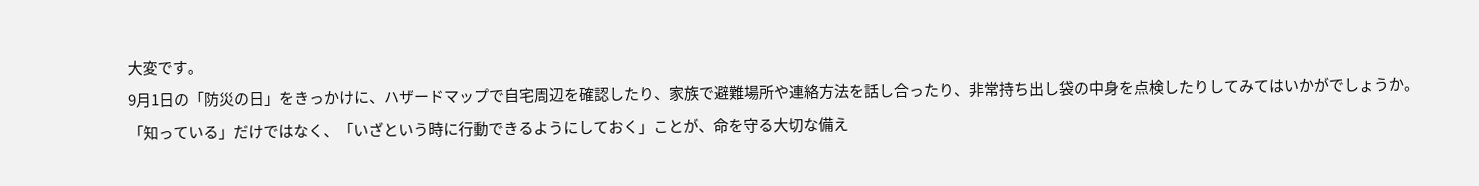大変です。
9月1日の「防災の日」をきっかけに、ハザードマップで自宅周辺を確認したり、家族で避難場所や連絡方法を話し合ったり、非常持ち出し袋の中身を点検したりしてみてはいかがでしょうか。
「知っている」だけではなく、「いざという時に行動できるようにしておく」ことが、命を守る大切な備え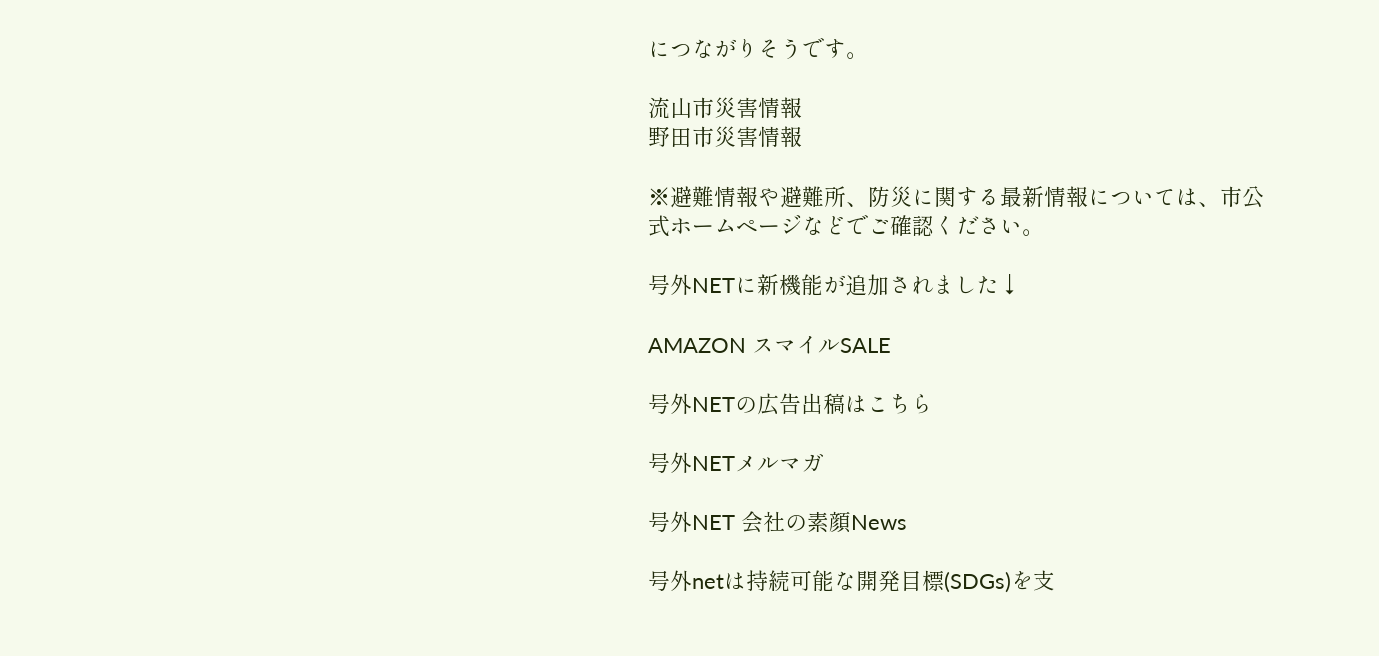につながりそうです。

流山市災害情報
野田市災害情報

※避難情報や避難所、防災に関する最新情報については、市公式ホームページなどでご確認ください。

号外NETに新機能が追加されました↓

AMAZON スマイルSALE

号外NETの広告出稿はこちら

号外NETメルマガ

号外NET 会社の素顔News

号外netは持続可能な開発目標(SDGs)を支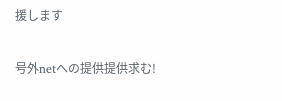援します

号外netへの提供提供求む!